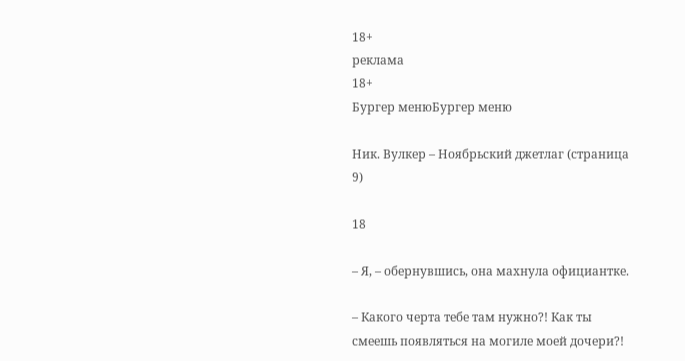18+
реклама
18+
Бургер менюБургер меню

Ник. Вулкер – Ноябрьский джетлаг (страница 9)

18

– Я, – обернувшись, она махнула официантке.

– Какого черта тебе там нужно?! Как ты смеешь появляться на могиле моей дочери?!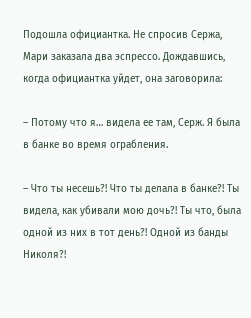Подошла официантка. Не спросив Сержа, Мари заказала два эспрессо. Дождавшись, когда официантка уйдет, она заговорила:

– Потому что я… видела ее там, Серж. Я была в банке во время ограбления.

– Что ты несешь?! Что ты делала в банке?! Ты видела, как убивали мою дочь?! Ты что, была одной из них в тот день?! Одной из банды Николя?!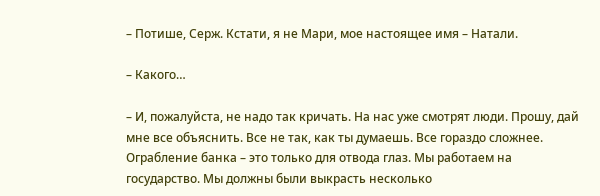– Потише, Серж. Кстати, я не Мари, мое настоящее имя – Натали.

– Какого…

– И, пожалуйста, не надо так кричать. На нас уже смотрят люди. Прошу, дай мне все объяснить. Все не так, как ты думаешь. Все гораздо сложнее. Ограбление банка – это только для отвода глаз. Мы работаем на государство. Мы должны были выкрасть несколько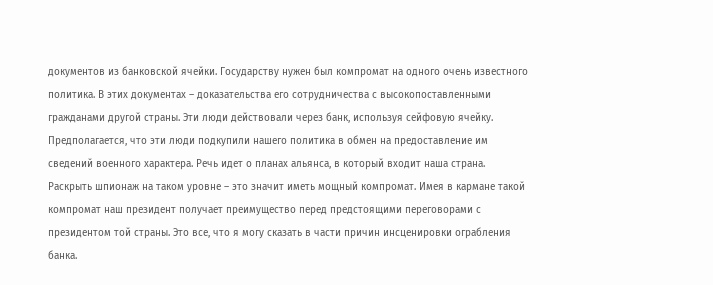документов из банковской ячейки. Государству нужен был компромат на одного очень известного политика. В этих документах – доказательства его сотрудничества с высокопоставленными гражданами другой страны. Эти люди действовали через банк, используя сейфовую ячейку. Предполагается, что эти люди подкупили нашего политика в обмен на предоставление им сведений военного характера. Речь идет о планах альянса, в который входит наша страна. Раскрыть шпионаж на таком уровне – это значит иметь мощный компромат. Имея в кармане такой компромат наш президент получает преимущество перед предстоящими переговорами с президентом той страны. Это все, что я могу сказать в части причин инсценировки ограбления банка.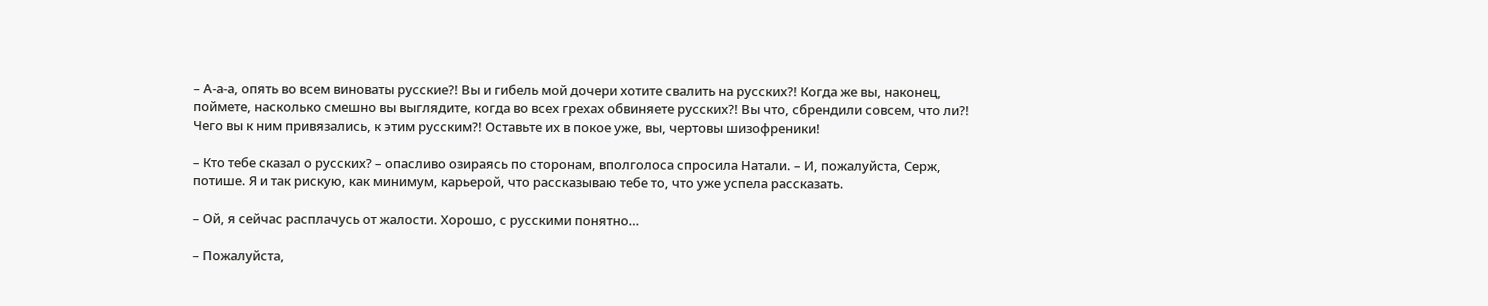– А-а-а, опять во всем виноваты русские?! Вы и гибель мой дочери хотите свалить на русских?! Когда же вы, наконец, поймете, насколько смешно вы выглядите, когда во всех грехах обвиняете русских?! Вы что, сбрендили совсем, что ли?! Чего вы к ним привязались, к этим русским?! Оставьте их в покое уже, вы, чертовы шизофреники!

– Кто тебе сказал о русских? – опасливо озираясь по сторонам, вполголоса спросила Натали. – И, пожалуйста, Серж, потише. Я и так рискую, как минимум, карьерой, что рассказываю тебе то, что уже успела рассказать.

– Ой, я сейчас расплачусь от жалости. Хорошо, с русскими понятно…

– Пожалуйста,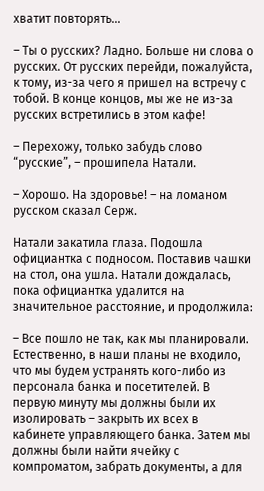хватит повторять…

– Ты о русских? Ладно. Больше ни слова о русских. От русских перейди, пожалуйста, к тому, из-за чего я пришел на встречу с тобой. В конце концов, мы же не из-за русских встретились в этом кафе!

– Перехожу, только забудь слово “русские”, – прошипела Натали.

– Хорошо. На здоровье! – на ломаном русском сказал Серж.

Натали закатила глаза. Подошла официантка с подносом. Поставив чашки на стол, она ушла. Натали дождалась, пока официантка удалится на значительное расстояние, и продолжила:

– Все пошло не так, как мы планировали. Естественно, в наши планы не входило, что мы будем устранять кого-либо из персонала банка и посетителей. В первую минуту мы должны были их изолировать – закрыть их всех в кабинете управляющего банка. Затем мы должны были найти ячейку с компроматом, забрать документы, а для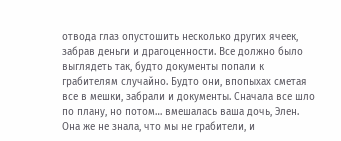отвода глаз опустошить несколько других ячеек, забрав деньги и драгоценности. Все должно было выглядеть так, будто документы попали к грабителям случайно. Будто они, впопыхах сметая все в мешки, забрали и документы. Сначала все шло по плану, но потом… вмешалась ваша дочь, Элен. Она же не знала, что мы не грабители, и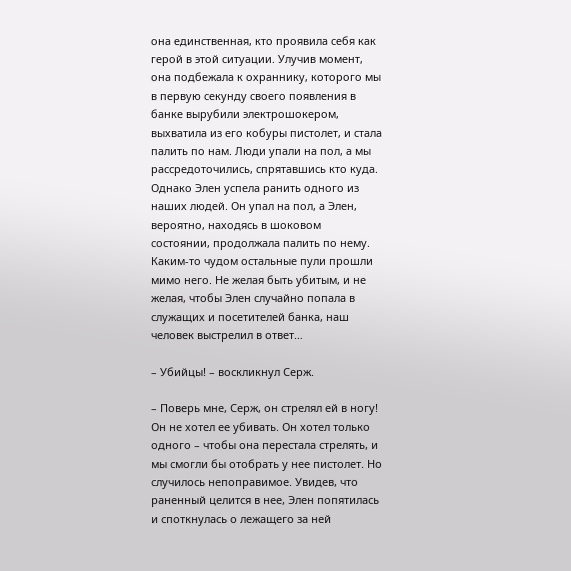она единственная, кто проявила себя как герой в этой ситуации. Улучив момент, она подбежала к охраннику, которого мы в первую секунду своего появления в банке вырубили электрошокером, выхватила из его кобуры пистолет, и стала палить по нам. Люди упали на пол, а мы рассредоточились, спрятавшись кто куда. Однако Элен успела ранить одного из наших людей. Он упал на пол, а Элен, вероятно, находясь в шоковом состоянии, продолжала палить по нему. Каким-то чудом остальные пули прошли мимо него. Не желая быть убитым, и не желая, чтобы Элен случайно попала в служащих и посетителей банка, наш человек выстрелил в ответ…

– Убийцы! – воскликнул Серж.

– Поверь мне, Серж, он стрелял ей в ногу! Он не хотел ее убивать. Он хотел только одного – чтобы она перестала стрелять, и мы смогли бы отобрать у нее пистолет. Но случилось непоправимое. Увидев, что раненный целится в нее, Элен попятилась и споткнулась о лежащего за ней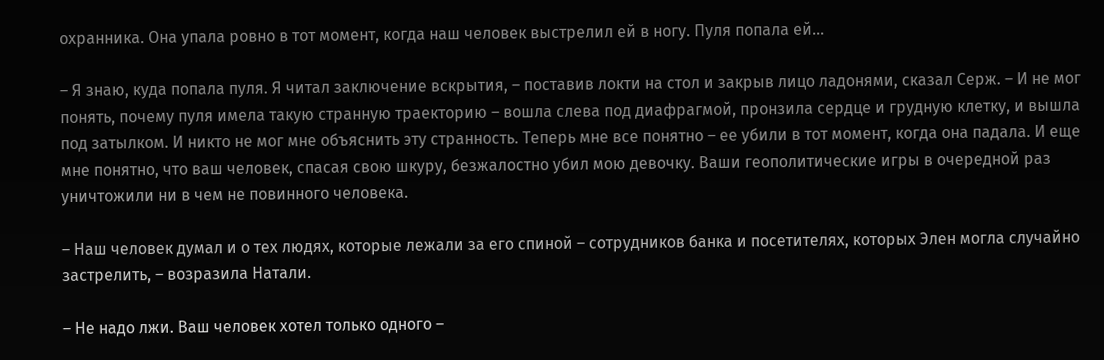охранника. Она упала ровно в тот момент, когда наш человек выстрелил ей в ногу. Пуля попала ей…

– Я знаю, куда попала пуля. Я читал заключение вскрытия, – поставив локти на стол и закрыв лицо ладонями, сказал Серж. – И не мог понять, почему пуля имела такую странную траекторию – вошла слева под диафрагмой, пронзила сердце и грудную клетку, и вышла под затылком. И никто не мог мне объяснить эту странность. Теперь мне все понятно – ее убили в тот момент, когда она падала. И еще мне понятно, что ваш человек, спасая свою шкуру, безжалостно убил мою девочку. Ваши геополитические игры в очередной раз уничтожили ни в чем не повинного человека.

– Наш человек думал и о тех людях, которые лежали за его спиной – сотрудников банка и посетителях, которых Элен могла случайно застрелить, – возразила Натали.

– Не надо лжи. Ваш человек хотел только одного –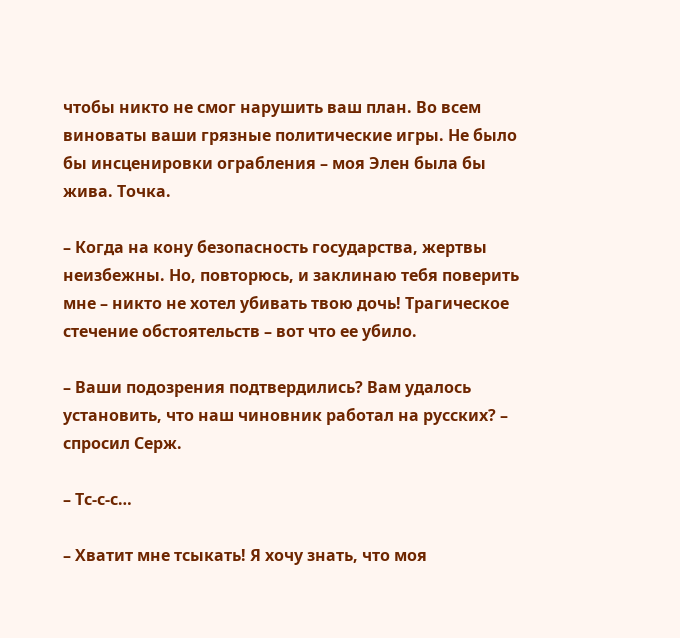чтобы никто не смог нарушить ваш план. Во всем виноваты ваши грязные политические игры. Не было бы инсценировки ограбления – моя Элен была бы жива. Точка.

– Когда на кону безопасность государства, жертвы неизбежны. Но, повторюсь, и заклинаю тебя поверить мне – никто не хотел убивать твою дочь! Трагическое стечение обстоятельств – вот что ее убило.

– Ваши подозрения подтвердились? Вам удалось установить, что наш чиновник работал на русских? – спросил Серж.

– Тс-с-с…

– Хватит мне тсыкать! Я хочу знать, что моя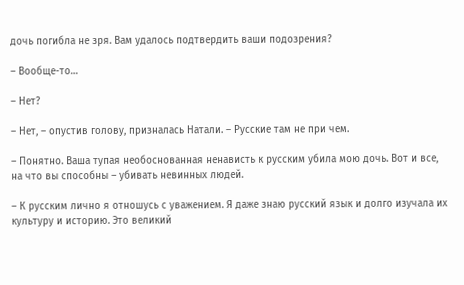дочь погибла не зря. Вам удалось подтвердить ваши подозрения?

– Вообще-то…

– Нет?

– Нет, – опустив голову, призналась Натали. – Русские там не при чем.

– Понятно. Ваша тупая необоснованная ненависть к русским убила мою дочь. Вот и все, на что вы способны – убивать невинных людей.

– К русским лично я отношусь с уважением. Я даже знаю русский язык и долго изучала их культуру и историю. Это великий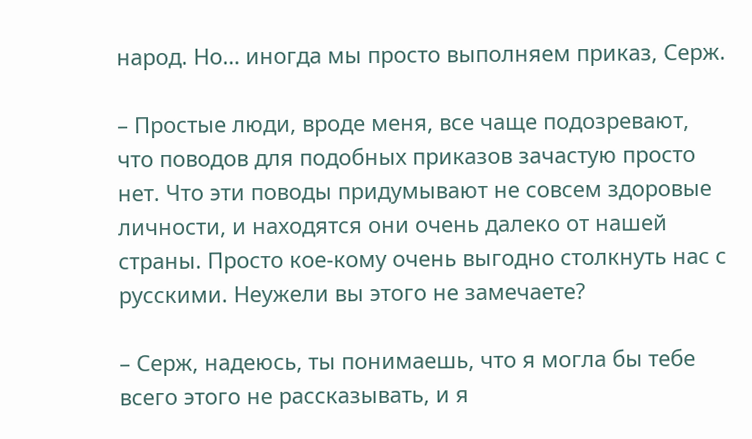народ. Но… иногда мы просто выполняем приказ, Серж.

– Простые люди, вроде меня, все чаще подозревают, что поводов для подобных приказов зачастую просто нет. Что эти поводы придумывают не совсем здоровые личности, и находятся они очень далеко от нашей страны. Просто кое-кому очень выгодно столкнуть нас с русскими. Неужели вы этого не замечаете?

– Серж, надеюсь, ты понимаешь, что я могла бы тебе всего этого не рассказывать, и я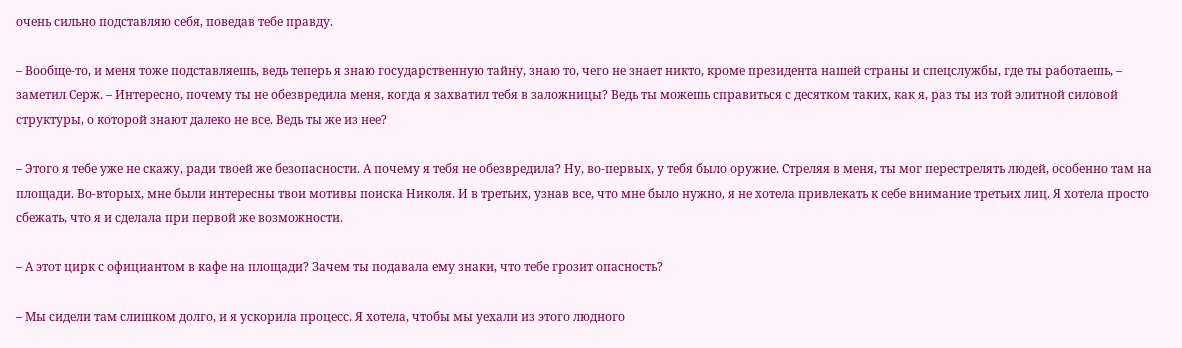очень сильно подставляю себя, поведав тебе правду.

– Вообще-то, и меня тоже подставляешь, ведь теперь я знаю государственную тайну, знаю то, чего не знает никто, кроме президента нашей страны и спецслужбы, где ты работаешь, – заметил Серж. – Интересно, почему ты не обезвредила меня, когда я захватил тебя в заложницы? Ведь ты можешь справиться с десятком таких, как я, раз ты из той элитной силовой структуры, о которой знают далеко не все. Ведь ты же из нее?

– Этого я тебе уже не скажу, ради твоей же безопасности. А почему я тебя не обезвредила? Ну, во-первых, у тебя было оружие. Стреляя в меня, ты мог перестрелять людей, особенно там на площади. Во-вторых, мне были интересны твои мотивы поиска Николя. И в третьих, узнав все, что мне было нужно, я не хотела привлекать к себе внимание третьих лиц. Я хотела просто сбежать, что я и сделала при первой же возможности.

– А этот цирк с официантом в кафе на площади? Зачем ты подавала ему знаки, что тебе грозит опасность?

– Мы сидели там слишком долго, и я ускорила процесс. Я хотела, чтобы мы уехали из этого людного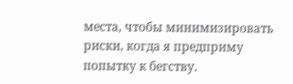места, чтобы минимизировать риски, когда я предприму попытку к бегству.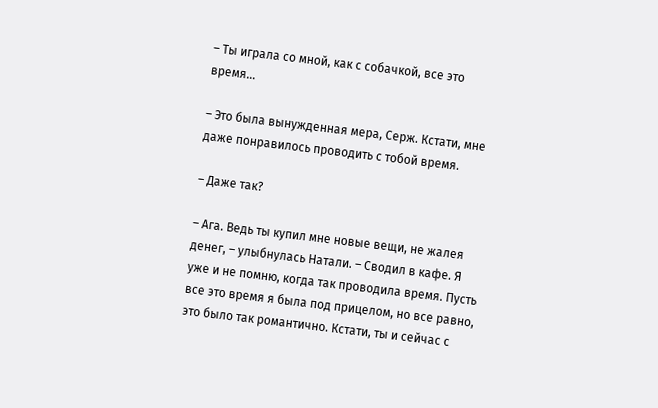– Ты играла со мной, как с собачкой, все это время…

– Это была вынужденная мера, Серж. Кстати, мне даже понравилось проводить с тобой время.

– Даже так?

– Ага. Ведь ты купил мне новые вещи, не жалея денег, – улыбнулась Натали. – Сводил в кафе. Я уже и не помню, когда так проводила время. Пусть все это время я была под прицелом, но все равно, это было так романтично. Кстати, ты и сейчас с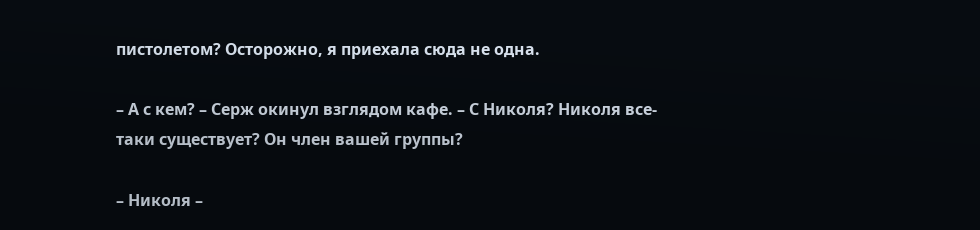пистолетом? Осторожно, я приехала сюда не одна.

– А с кем? – Серж окинул взглядом кафе. – С Николя? Николя все-таки существует? Он член вашей группы?

– Николя –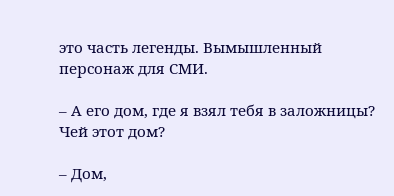это часть легенды. Вымышленный персонаж для СМИ.

– А его дом, где я взял тебя в заложницы? Чей этот дом?

– Дом,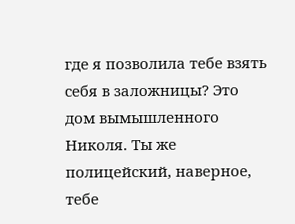где я позволила тебе взять себя в заложницы? Это дом вымышленного Николя. Ты же полицейский, наверное, тебе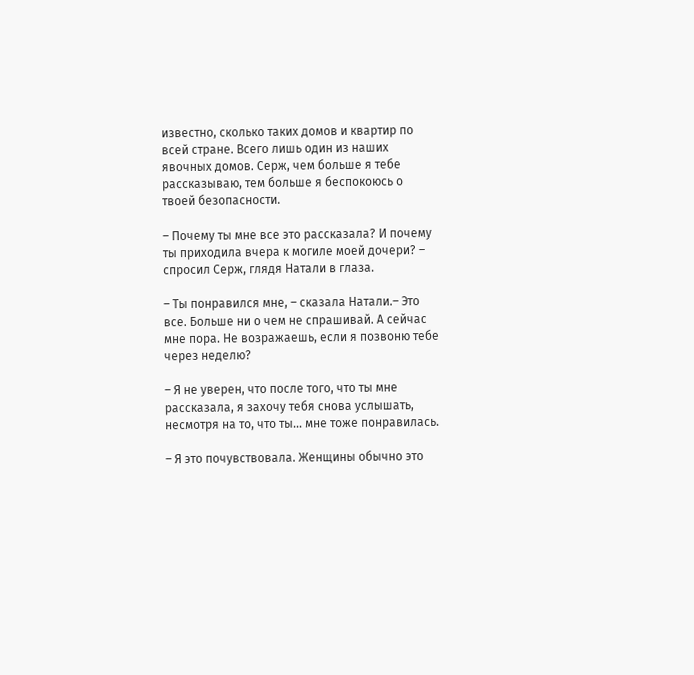известно, сколько таких домов и квартир по всей стране. Всего лишь один из наших явочных домов. Серж, чем больше я тебе рассказываю, тем больше я беспокоюсь о твоей безопасности.

– Почему ты мне все это рассказала? И почему ты приходила вчера к могиле моей дочери? – спросил Серж, глядя Натали в глаза.

– Ты понравился мне, – сказала Натали.– Это все. Больше ни о чем не спрашивай. А сейчас мне пора. Не возражаешь, если я позвоню тебе через неделю?

– Я не уверен, что после того, что ты мне рассказала, я захочу тебя снова услышать, несмотря на то, что ты… мне тоже понравилась.

– Я это почувствовала. Женщины обычно это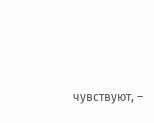чувствуют, –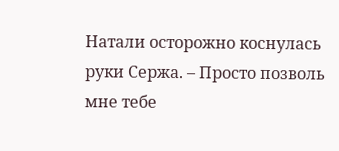Натали осторожно коснулась руки Сержа. – Просто позволь мне тебе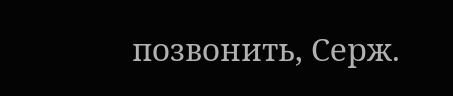позвонить, Серж.